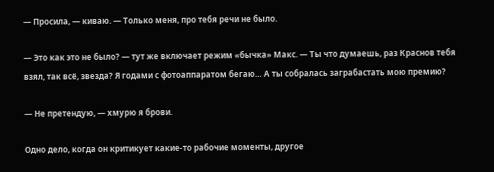— Просила, — киваю. — Только меня, про тебя речи не было.

— Это как это не было? — тут же включает режим «бычка» Макс. — Ты что думаешь, раз Краснов тебя взял, так всё, звезда? Я годами с фотоаппаратом бегаю… А ты собралась заграбастать мою премию?

— Не претендую, — хмурю я брови.

Одно дело, когда он критикует какие-то рабочие моменты, другое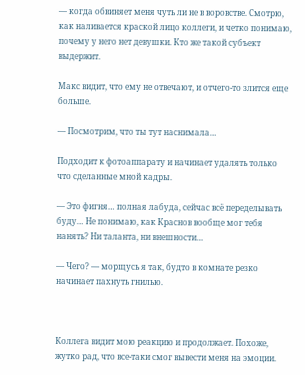— когда обвиняет меня чуть ли не в воровстве. Смотрю, как наливается краской лицо коллеги, и четко понимаю, почему у него нет девушки. Кто же такой субъект выдержит.

Макс видит, что ему не отвечают, и отчего-то злится еще больше.

— Посмотрим, что ты тут наснимала…

Подходит к фотоаппарату и начинает удалять только что сделанные мной кадры.

— Это фигня… полная лабуда, сейчас всё переделывать буду… Не понимаю, как Краснов вообще мог тебя нанять? Ни таланта, ни внешности…

— Чего? — морщусь я так, будто в комнате резко начинает пахнуть гнилью.



Коллега видит мою реакцию и продолжает. Похоже, жутко рад, что все-таки смог вывести меня на эмоции.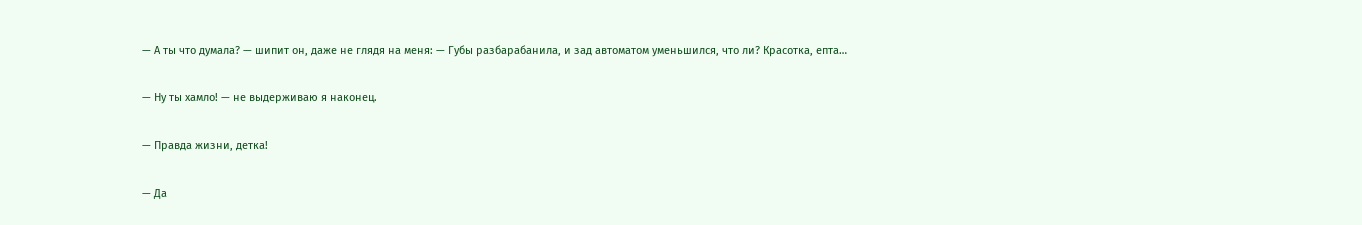— А ты что думала? — шипит он, даже не глядя на меня: — Губы разбарабанила, и зад автоматом уменьшился, что ли? Красотка, епта…

— Ну ты хамло! — не выдерживаю я наконец.

— Правда жизни, детка!

— Да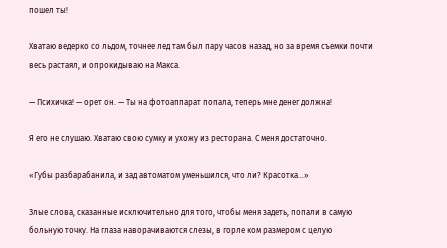пошел ты!

Хватаю ведерко со льдом, точнее лед там был пару часов назад, но за время съемки почти весь растаял, и опрокидываю на Макса.

— Психичка! — орет он. — Ты на фотоаппарат попала, теперь мне денег должна!

Я его не слушаю. Хватаю свою сумку и ухожу из ресторана. С меня достаточно.

«Губы разбарабанила, и зад автоматом уменьшился, что ли? Красотка…»

Злые слова, сказанные исключительно для того, чтобы меня задеть, попали в самую больную точку. На глаза наворачиваются слезы, в горле ком размером с целую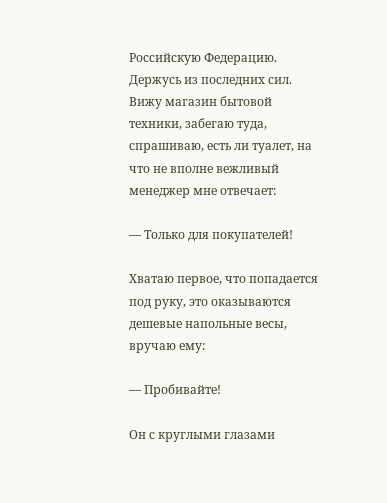Российскую Федерацию. Держусь из последних сил. Вижу магазин бытовой техники, забегаю туда, спрашиваю, есть ли туалет, на что не вполне вежливый менеджер мне отвечает:

— Только для покупателей!

Хватаю первое, что попадается под руку, это оказываются дешевые напольные весы, вручаю ему:

— Пробивайте!

Он с круглыми глазами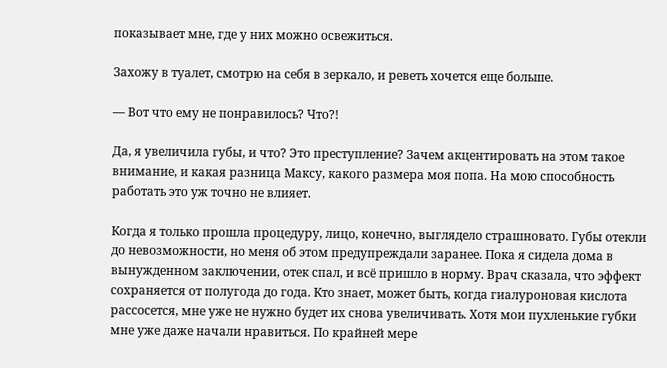показывает мне, где у них можно освежиться.

Захожу в туалет, смотрю на себя в зеркало, и реветь хочется еще больше.

— Вот что ему не понравилось? Что?!

Да, я увеличила губы, и что? Это преступление? Зачем акцентировать на этом такое внимание, и какая разница Максу, какого размера моя попа. На мою способность работать это уж точно не влияет.

Когда я только прошла процедуру, лицо, конечно, выглядело страшновато. Губы отекли до невозможности, но меня об этом предупреждали заранее. Пока я сидела дома в вынужденном заключении, отек спал, и всё пришло в норму. Врач сказала, что эффект сохраняется от полугода до года. Кто знает, может быть, когда гиалуроновая кислота рассосется, мне уже не нужно будет их снова увеличивать. Хотя мои пухленькие губки мне уже даже начали нравиться. По крайней мере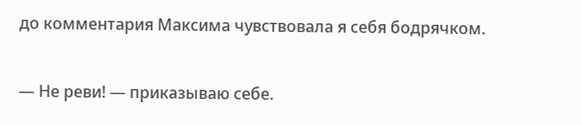до комментария Максима чувствовала я себя бодрячком.

— Не реви! — приказываю себе.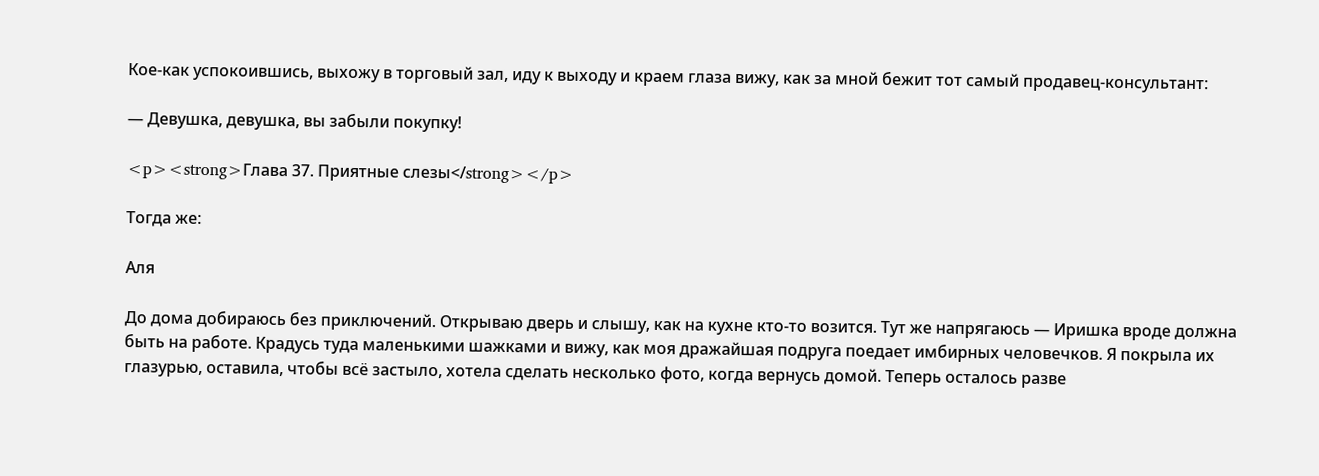Кое-как успокоившись, выхожу в торговый зал, иду к выходу и краем глаза вижу, как за мной бежит тот самый продавец-консультант:

— Девушка, девушка, вы забыли покупку!

<p><strong>Глава 37. Приятные слезы</strong></p>

Тогда же:

Аля

До дома добираюсь без приключений. Открываю дверь и слышу, как на кухне кто-то возится. Тут же напрягаюсь — Иришка вроде должна быть на работе. Крадусь туда маленькими шажками и вижу, как моя дражайшая подруга поедает имбирных человечков. Я покрыла их глазурью, оставила, чтобы всё застыло, хотела сделать несколько фото, когда вернусь домой. Теперь осталось разве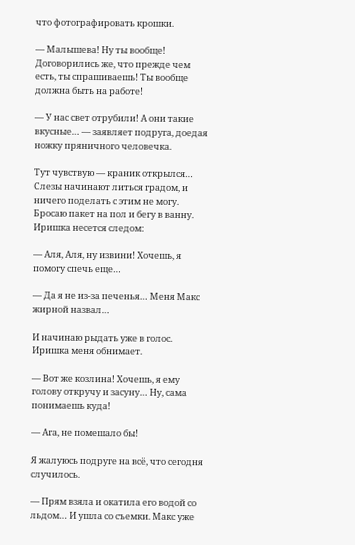что фотографировать крошки.

— Малышева! Ну ты вообще! Договорились же, что прежде чем есть, ты спрашиваешь! Ты вообще должна быть на работе!

— У нас свет отрубили! А они такие вкусные… — заявляет подруга, доедая ножку пряничного человечка.

Тут чувствую — краник открылся… Слезы начинают литься градом, и ничего поделать с этим не могу. Бросаю пакет на пол и бегу в ванну. Иришка несется следом:

— Аля, Аля, ну извини! Хочешь, я помогу спечь еще…

— Да я не из-за печенья… Меня Макс жирной назвал…

И начинаю рыдать уже в голос. Иришка меня обнимает.

— Вот же козлина! Хочешь, я ему голову откручу и засуну… Ну, сама понимаешь куда!

— Ага, не помешало бы!

Я жалуюсь подруге на всё, что сегодня случилось.

— Прям взяла и окатила его водой со льдом… И ушла со съемки. Макс уже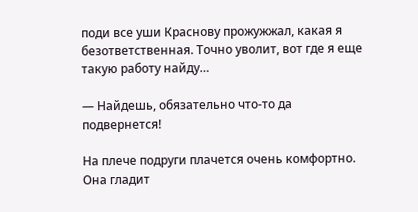поди все уши Краснову прожужжал, какая я безответственная. Точно уволит, вот где я еще такую работу найду…

— Найдешь, обязательно что-то да подвернется!

На плече подруги плачется очень комфортно. Она гладит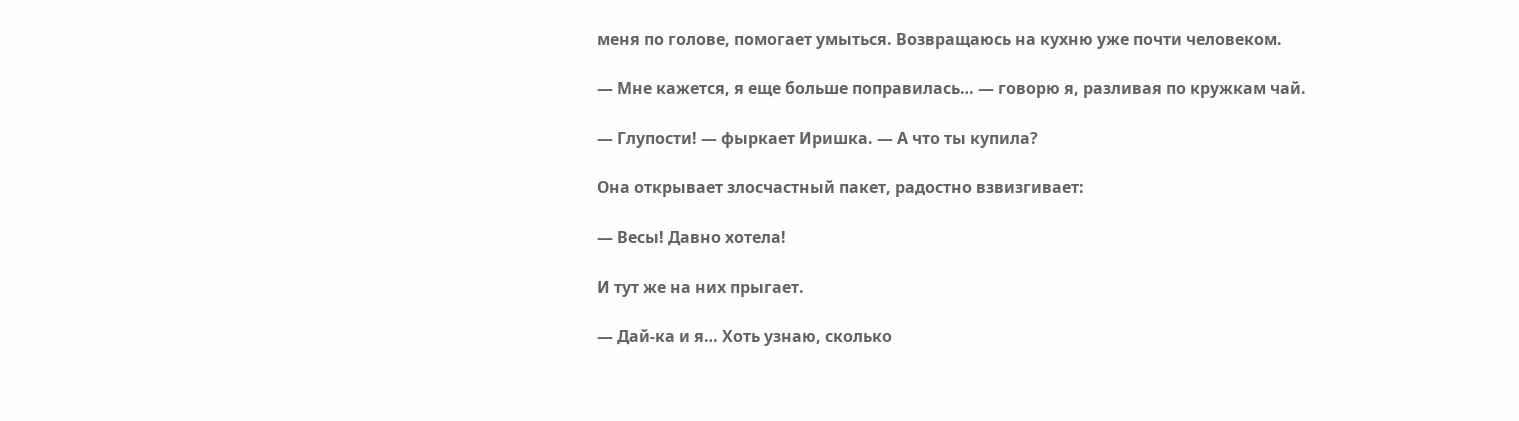меня по голове, помогает умыться. Возвращаюсь на кухню уже почти человеком.

— Мне кажется, я еще больше поправилась… — говорю я, разливая по кружкам чай.

— Глупости! — фыркает Иришка. — А что ты купила?

Она открывает злосчастный пакет, радостно взвизгивает:

— Весы! Давно хотела!

И тут же на них прыгает.

— Дай-ка и я… Хоть узнаю, сколько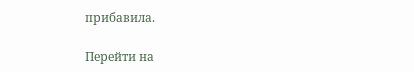прибавила.

Перейти на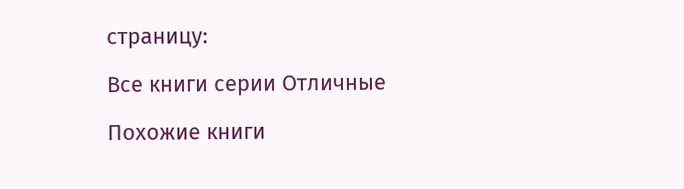страницу:

Все книги серии Отличные

Похожие книги